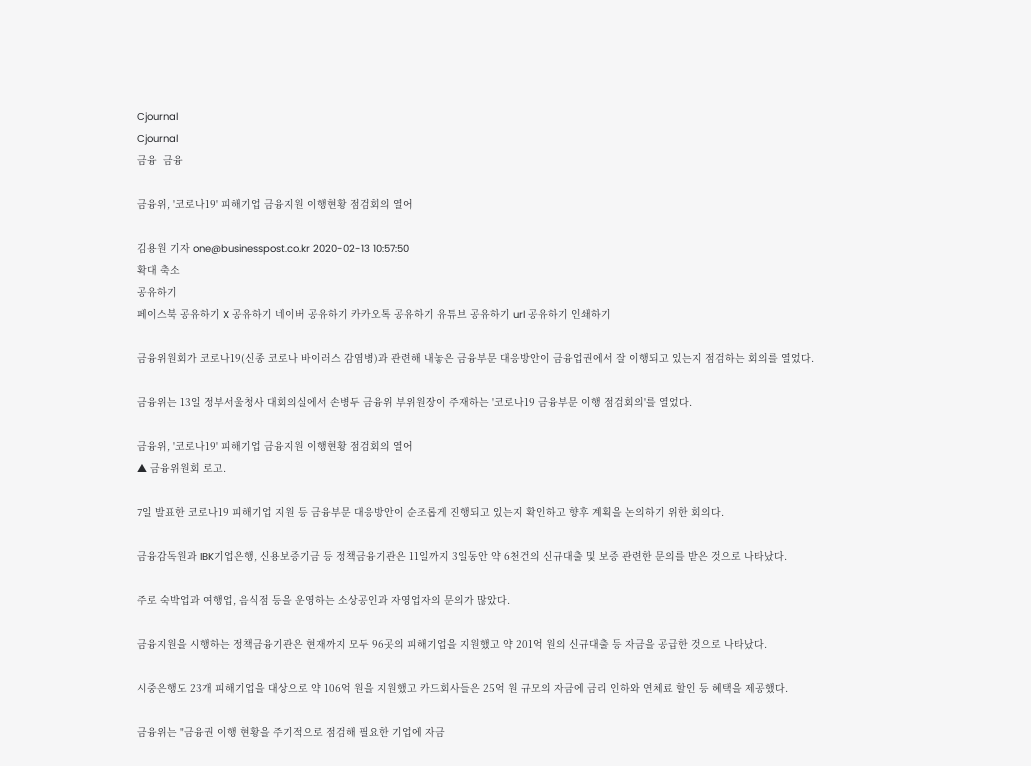Cjournal
Cjournal
금융  금융

금융위, '코로나19' 피해기업 금융지원 이행현황 점검회의 열어

김용원 기자 one@businesspost.co.kr 2020-02-13 10:57:50
확대 축소
공유하기
페이스북 공유하기 X 공유하기 네이버 공유하기 카카오톡 공유하기 유튜브 공유하기 url 공유하기 인쇄하기

금융위원회가 코로나19(신종 코로나 바이러스 감염병)과 관련해 내놓은 금융부문 대응방안이 금융업권에서 잘 이행되고 있는지 점검하는 회의를 열었다.

금융위는 13일 정부서울청사 대회의실에서 손병두 금융위 부위원장이 주재하는 '코로나19 금융부문 이행 점검회의'를 열었다.

금융위, '코로나19' 피해기업 금융지원 이행현황 점검회의 열어
▲ 금융위원회 로고.

7일 발표한 코로나19 피해기업 지원 등 금융부문 대응방안이 순조롭게 진행되고 있는지 확인하고 향후 계획을 논의하기 위한 회의다.

금융감독원과 IBK기업은행, 신용보증기금 등 정책금융기관은 11일까지 3일동안 약 6천건의 신규대출 및 보증 관련한 문의를 받은 것으로 나타났다.

주로 숙박업과 여행업, 음식점 등을 운영하는 소상공인과 자영업자의 문의가 많았다.

금융지원을 시행하는 정책금융기관은 현재까지 모두 96곳의 피해기업을 지원했고 약 201억 원의 신규대출 등 자금을 공급한 것으로 나타났다.

시중은행도 23개 피해기업을 대상으로 약 106억 원을 지원했고 카드회사들은 25억 원 규모의 자금에 금리 인하와 연체료 할인 등 혜택을 제공했다.

금융위는 "금융권 이행 현황을 주기적으로 점검해 필요한 기업에 자금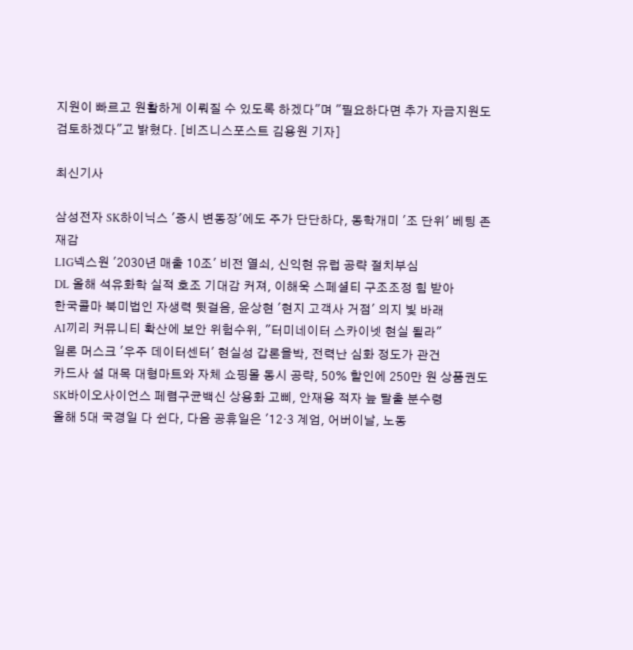지원이 빠르고 원활하게 이뤄질 수 있도록 하겠다"며 "필요하다면 추가 자금지원도 검토하겠다"고 밝혔다. [비즈니스포스트 김용원 기자]

최신기사

삼성전자 SK하이닉스 '증시 변동장'에도 주가 단단하다, 동학개미 '조 단위' 베팅 존재감
LIG넥스원 '2030년 매출 10조' 비전 열쇠, 신익현 유럽 공략 절치부심
DL 올해 석유화학 실적 호조 기대감 커져, 이해욱 스페셜티 구조조정 힘 받아
한국콜마 북미법인 자생력 뒷걸음, 윤상현 '현지 고객사 거점' 의지 빛 바래
AI끼리 커뮤니티 확산에 보안 위험수위, "터미네이터 스카이넷 현실 될라"
일론 머스크 '우주 데이터센터' 현실성 갑론을박, 전력난 심화 정도가 관건
카드사 설 대목 대형마트와 자체 쇼핑몰 동시 공략, 50% 할인에 250만 원 상품권도
SK바이오사이언스 페렴구균백신 상용화 고삐, 안재용 적자 늪 탈출 분수령
올해 5대 국경일 다 쉰다, 다음 공휴일은 '12·3 계엄, 어버이날, 노동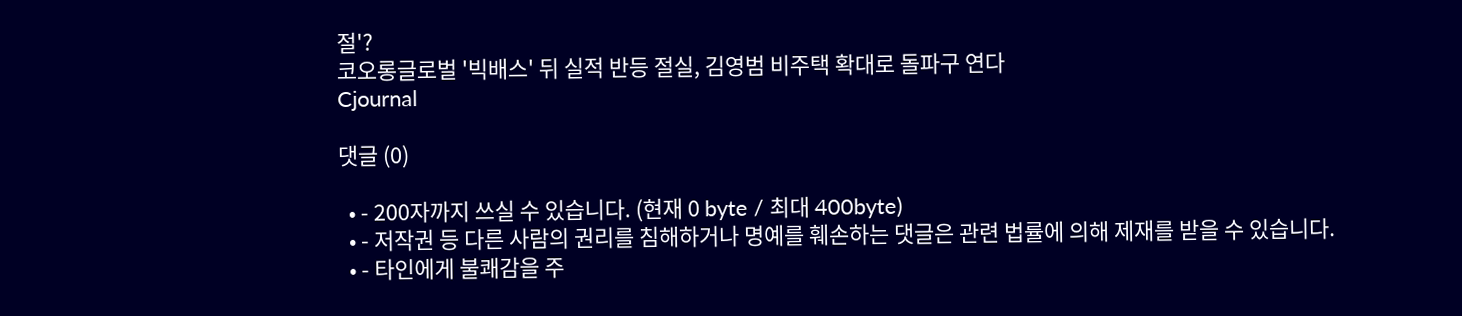절'?
코오롱글로벌 '빅배스' 뒤 실적 반등 절실, 김영범 비주택 확대로 돌파구 연다
Cjournal

댓글 (0)

  • - 200자까지 쓰실 수 있습니다. (현재 0 byte / 최대 400byte)
  • - 저작권 등 다른 사람의 권리를 침해하거나 명예를 훼손하는 댓글은 관련 법률에 의해 제재를 받을 수 있습니다.
  • - 타인에게 불쾌감을 주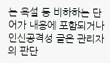는 욕설 등 비하하는 단어가 내용에 포함되거나 인신공격성 글은 관리자의 판단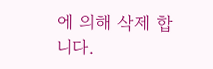에 의해 삭제 합니다.